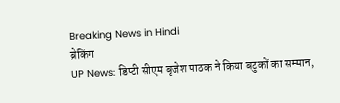Breaking News in Hindi
ब्रेकिंग
UP News: डिप्टी सीएम बृजेश पाठक ने किया बटुकों का सम्मान,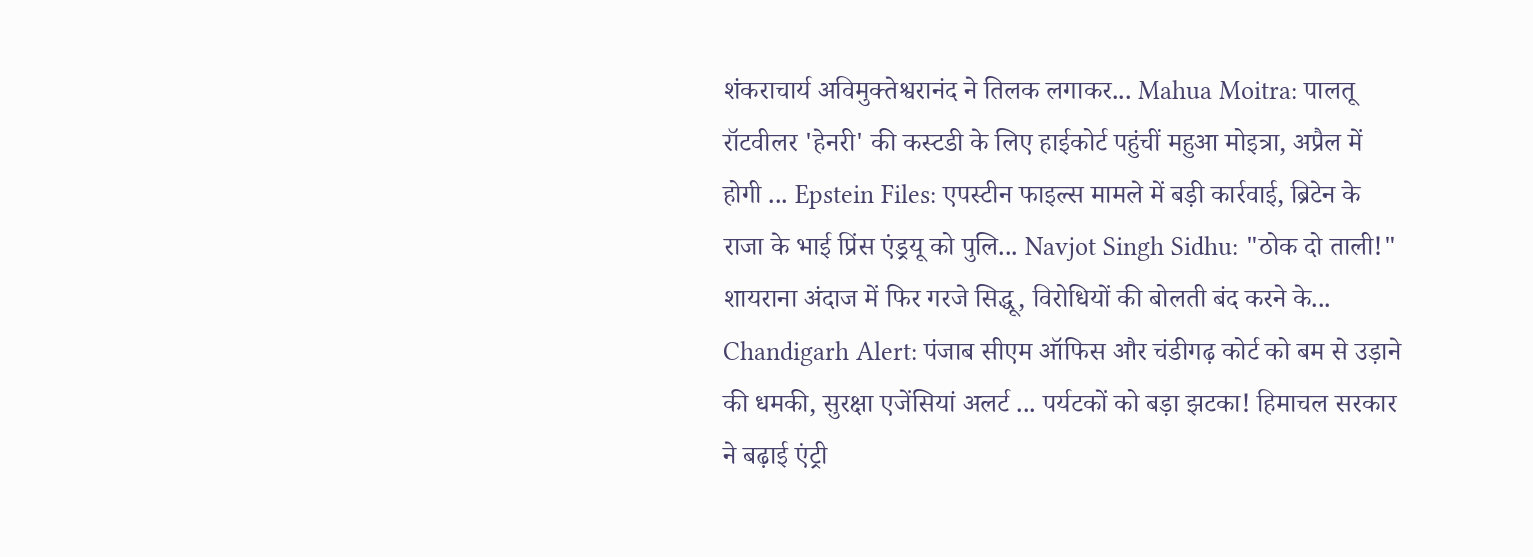शंकराचार्य अविमुक्तेश्वरानंद ने तिलक लगाकर... Mahua Moitra: पालतू रॉटवीलर 'हेनरी' की कस्टडी के लिए हाईकोर्ट पहुंचीं महुआ मोइत्रा, अप्रैल में होगी ... Epstein Files: एपस्टीन फाइल्स मामले में बड़ी कार्रवाई, ब्रिटेन के राजा के भाई प्रिंस एंड्रयू को पुलि... Navjot Singh Sidhu: "ठोक दो ताली!" शायराना अंदाज में फिर गरजे सिद्धू, विरोधियों की बोलती बंद करने के... Chandigarh Alert: पंजाब सीएम ऑफिस और चंडीगढ़ कोर्ट को बम से उड़ाने की धमकी, सुरक्षा एजेंसियां अलर्ट ... पर्यटकों को बड़ा झटका! हिमाचल सरकार ने बढ़ाई एंट्री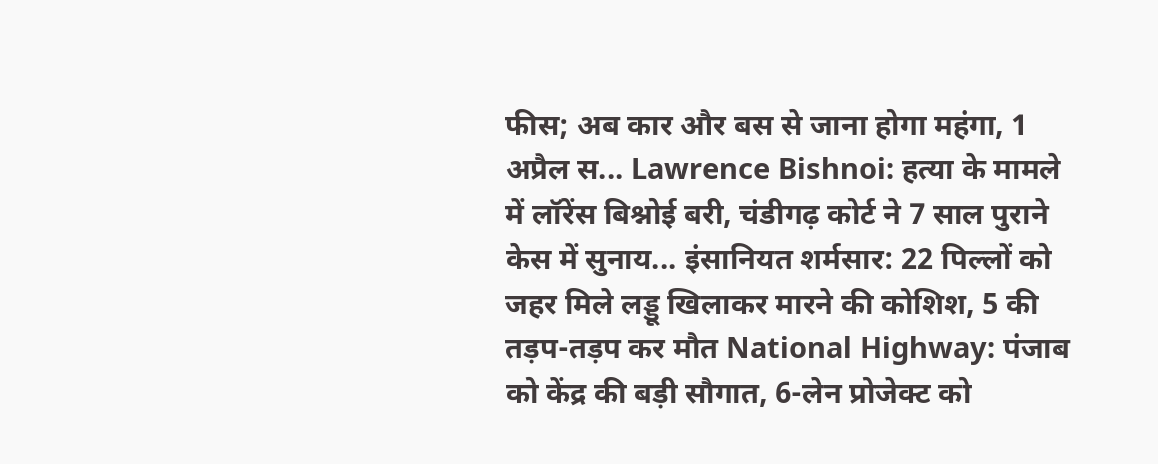फीस; अब कार और बस से जाना होगा महंगा, 1 अप्रैल स... Lawrence Bishnoi: हत्या के मामले में लॉरेंस बिश्नोई बरी, चंडीगढ़ कोर्ट ने 7 साल पुराने केस में सुनाय... इंसानियत शर्मसार: 22 पिल्लों को जहर मिले लड्डू खिलाकर मारने की कोशिश, 5 की तड़प-तड़प कर मौत National Highway: पंजाब को केंद्र की बड़ी सौगात, 6-लेन प्रोजेक्ट को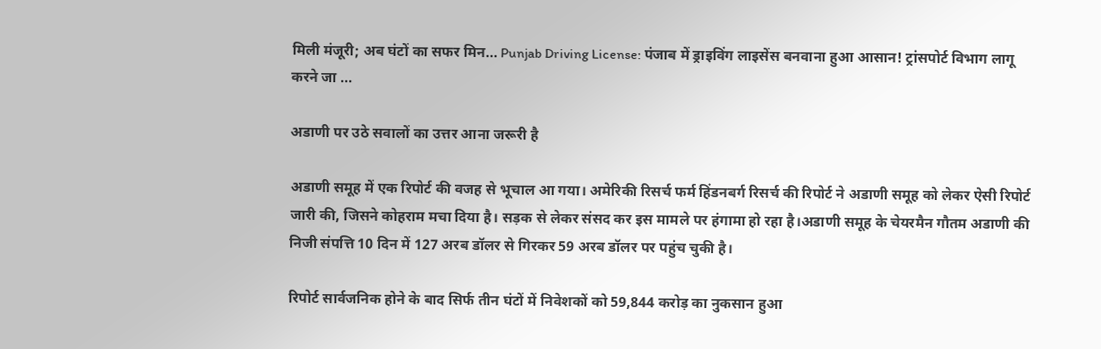मिली मंजूरी; अब घंटों का सफर मिन... Punjab Driving License: पंजाब में ड्राइविंग लाइसेंस बनवाना हुआ आसान! ट्रांसपोर्ट विभाग लागू करने जा ...

अडाणी पर उठे सवालों का उत्तर आना जरूरी है

अडाणी समूह में एक रिपोर्ट की वजह से भूचाल आ गया। अमेरिकी रिसर्च फर्म हिंडनबर्ग रिसर्च की रिपोर्ट ने अडाणी समूह को लेकर ऐसी रिपोर्ट जारी की, जिसने कोहराम मचा दिया है। सड़क से लेकर संसद कर इस मामले पर हंगामा हो रहा है।अडाणी समूह के चेयरमैन गौतम अडाणी की निजी संपत्ति 10 दिन में 127 अरब डॉलर से गिरकर 59 अरब डॉलर पर पहुंच चुकी है।

रिपोर्ट सार्वजनिक होने के बाद सिर्फ तीन घंटों में निवेशकों को 59,844 करोड़ का नुकसान हुआ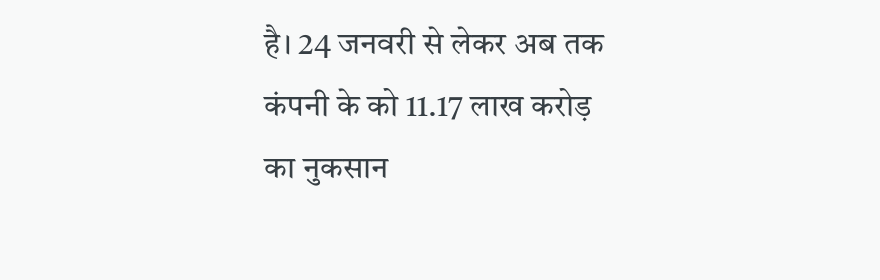है। 24 जनवरी से लेकर अब तक कंपनी के को 11.17 लाख करोड़ का नुकसान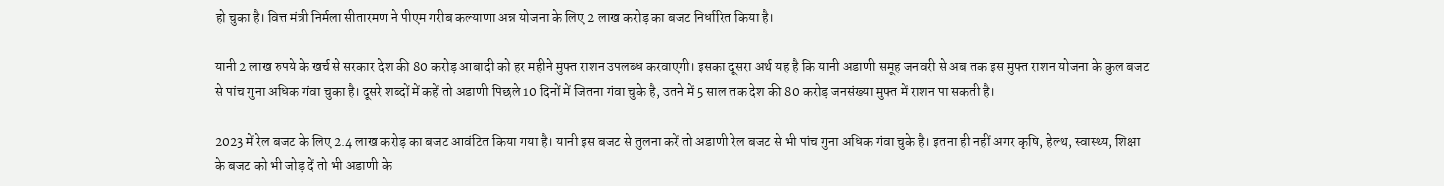हो चुका है। वित्त मंत्री निर्मला सीतारमण ने पीएम गरीब कल्याणा अन्न योजना के लिए 2 लाख करोड़ का बजट निर्धारित किया है।

यानी 2 लाख रुपये के खर्च से सरकार देश की 80 करोड़ आबादी को हर महीने मुफ्त राशन उपलब्ध करवाएगी। इसका दूसरा अर्थ यह है कि यानी अडाणी समूह जनवरी से अब तक इस मुफ्त राशन योजना के कुल बजट से पांच गुना अधिक गंवा चुका है। दूसरे शब्दों में कहें तो अडाणी पिछले 10 दिनों में जितना गंवा चुके है, उतने में 5 साल तक देश की 80 करोड़ जनसंख्या मुफ्त में राशन पा सकती है।

2023 में रेल बजट के लिए 2.4 लाख करोड़ का बजट आवंटित किया गया है। यानी इस बजट से तुलना करें तो अडाणी रेल बजट से भी पांच गुना अधिक गंवा चुके है। इतना ही नहीं अगर कृषि, हेल्थ, स्वास्थ्य, शिक्षा के बजट को भी जोड़ दें तो भी अडाणी के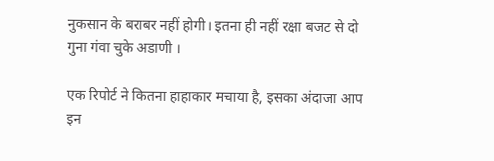नुकसान के बराबर नहीं होगी। इतना ही नहीं रक्षा बजट से दो गुना गंवा चुके अडाणी ।

एक रिपोर्ट ने कितना हाहाकार मचाया है, इसका अंदाजा आप इन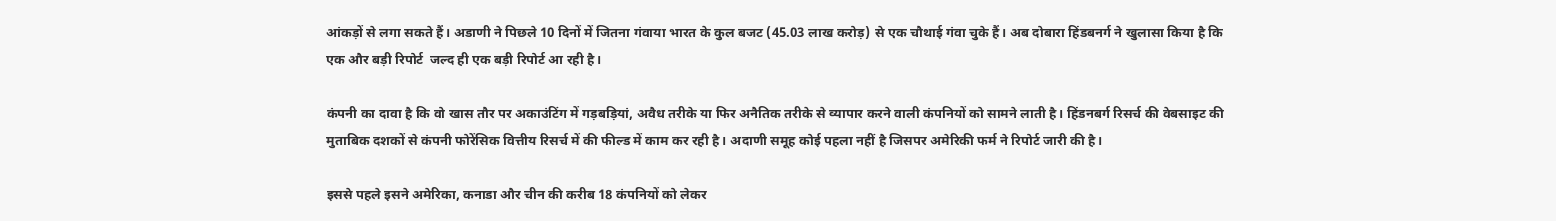आंकड़ों से लगा सकते हैं। अडाणी ने पिछले 10 दिनों में जितना गंवाया भारत के कुल बजट (45.03 लाख करोड़) से एक चौथाई गंवा चुके हैं। अब दोबारा हिंडबनर्ग ने खुलासा किया है कि एक और बड़ी रिपोर्ट  जल्द ही एक बड़ी रिपोर्ट आ रही है।

कंपनी का दावा है कि वो खास तौर पर अकाउंटिंग में गड़बड़ियां, अवैध तरीके या फिर अनैतिक तरीके से व्यापार करने वाली कंपनियों को सामने लाती है। हिंडनबर्ग रिसर्च की वेबसाइट की मुताबिक दशकों से कंपनी फोरेंसिक वित्तीय रिसर्च में की फील्ड में काम कर रही है। अदाणी समूह कोई पहला नहीं है जिसपर अमेरिकी फर्म ने रिपोर्ट जारी की है।

इससे पहले इसने अमेरिका, कनाडा और चीन की करीब 18 कंपनियों को लेकर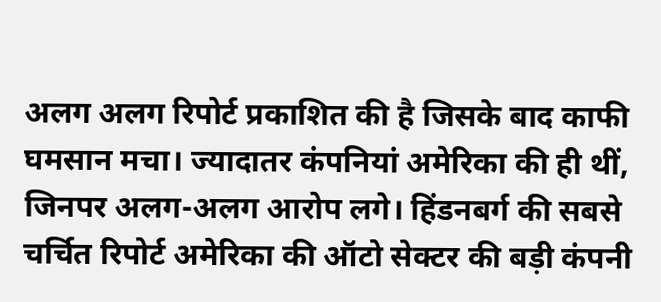अलग अलग रिपोर्ट प्रकाशित की है जिसके बाद काफी घमसान मचा। ज्यादातर कंपनियां अमेरिका की ही थीं, जिनपर अलग-अलग आरोप लगे। हिंडनबर्ग की सबसे चर्चित रिपोर्ट अमेरिका की ऑटो सेक्टर की बड़ी कंपनी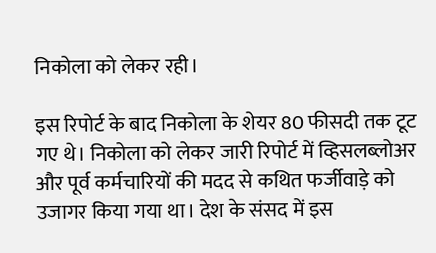निकोला को लेकर रही।

इस रिपोर्ट के बाद निकोला के शेयर 80 फीसदी तक टूट गए थे। निकोला को लेकर जारी रिपोर्ट में व्हिसलब्लोअर और पूर्व कर्मचारियों की मदद से कथित फर्जीवाड़े को उजागर किया गया था। देश के संसद में इस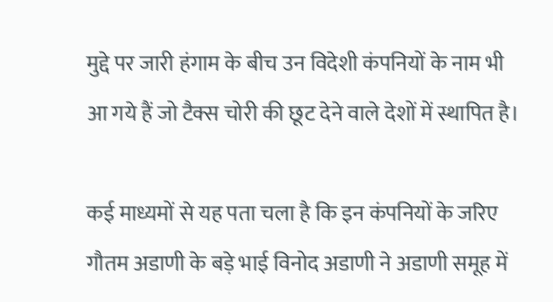मुद्दे पर जारी हंगाम के बीच उन विदेशी कंपनियों के नाम भी आ गये हैं जो टैक्स चोरी की छूट देने वाले देशों में स्थापित है।

कई माध्यमों से यह पता चला है कि इन कंपनियों के जरिए गौतम अडाणी के बड़े भाई विनोद अडाणी ने अडाणी समूह में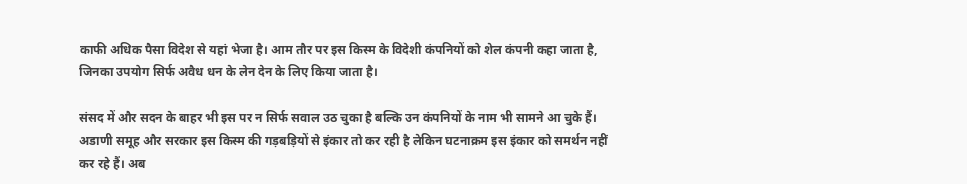काफी अधिक पैसा विदेश से यहां भेजा है। आम तौर पर इस किस्म के विदेशी कंपनियों को शेल कंपनी कहा जाता है, जिनका उपयोग सिर्फ अवैध धन के लेन देन के लिए किया जाता है।

संसद में और सदन के बाहर भी इस पर न सिर्फ सवाल उठ चुका है बल्कि उन कंपनियों के नाम भी सामने आ चुके हैं। अडाणी समूह और सरकार इस किस्म की गड़बड़ियों से इंकार तो कर रही है लेकिन घटनाक्रम इस इंकार को समर्थन नहीं कर रहे हैं। अब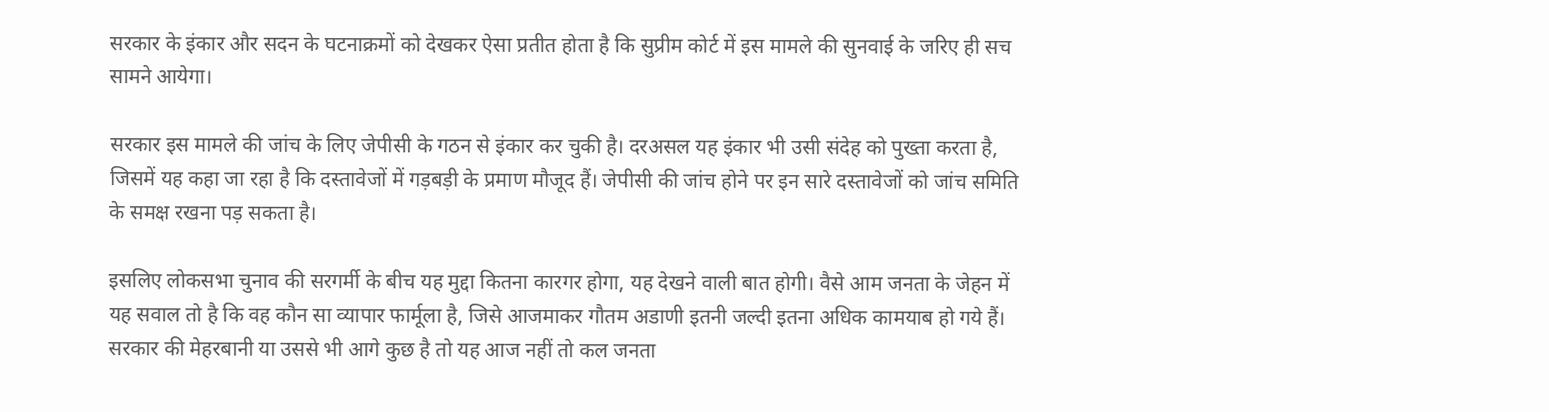सरकार के इंकार और सदन के घटनाक्रमों को देखकर ऐसा प्रतीत होता है कि सुप्रीम कोर्ट में इस मामले की सुनवाई के जरिए ही सच सामने आयेगा।

सरकार इस मामले की जांच के लिए जेपीसी के गठन से इंकार कर चुकी है। दरअसल यह इंकार भी उसी संदेह को पुख्ता करता है, जिसमें यह कहा जा रहा है कि दस्तावेजों में गड़बड़ी के प्रमाण मौजूद हैं। जेपीसी की जांच होने पर इन सारे दस्तावेजों को जांच समिति के समक्ष रखना पड़ सकता है।

इसलिए लोकसभा चुनाव की सरगर्मी के बीच यह मुद्दा कितना कारगर होगा, यह देखने वाली बात होगी। वैसे आम जनता के जेहन में यह सवाल तो है कि वह कौन सा व्यापार फार्मूला है, जिसे आजमाकर गौतम अडाणी इतनी जल्दी इतना अधिक कामयाब हो गये हैं। सरकार की मेहरबानी या उससे भी आगे कुछ है तो यह आज नहीं तो कल जनता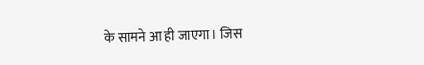के सामने आ ही जाएगा। जिस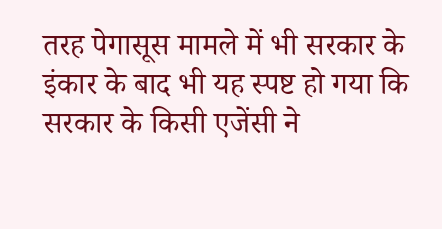तरह पेगासूस मामले में भी सरकार के इंकार के बाद भी यह स्पष्ट हो गया कि सरकार के किसी एजेंसी ने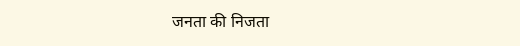जनता की निजता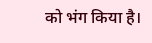को भंग किया है।